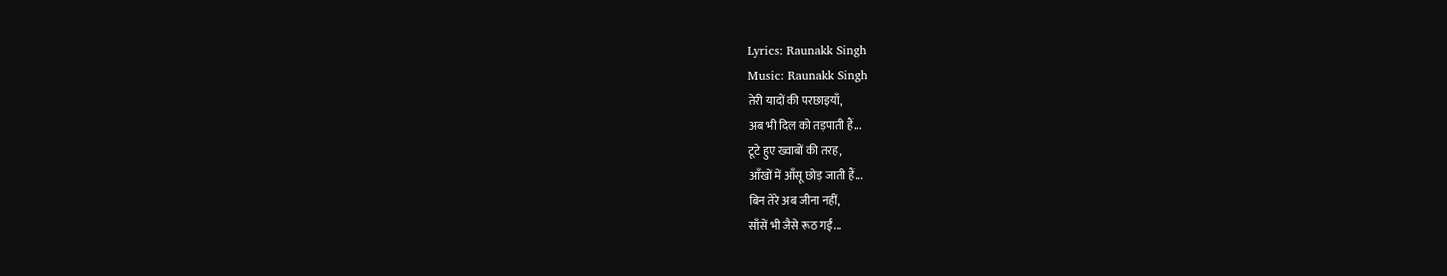Lyrics: Raunakk Singh
Music: Raunakk Singh
तेरी यादों की परछाइयाँ,
अब भी दिल को तड़पाती हैं...
टूटे हुए ख्वाबों की तरह,
आँखों में आँसू छोड़ जाती हैं...
बिन तेरे अब जीना नहीं,
साँसें भी जैसे रूठ गईं...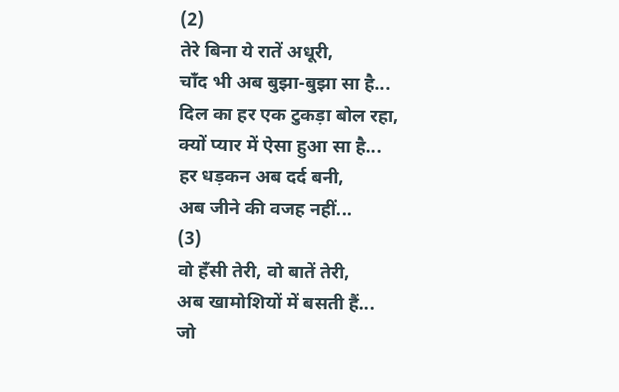(2)
तेरे बिना ये रातें अधूरी,
चाँद भी अब बुझा-बुझा सा है...
दिल का हर एक टुकड़ा बोल रहा,
क्यों प्यार में ऐसा हुआ सा है...
हर धड़कन अब दर्द बनी,
अब जीने की वजह नहीं...
(3)
वो हँसी तेरी, वो बातें तेरी,
अब खामोशियों में बसती हैं...
जो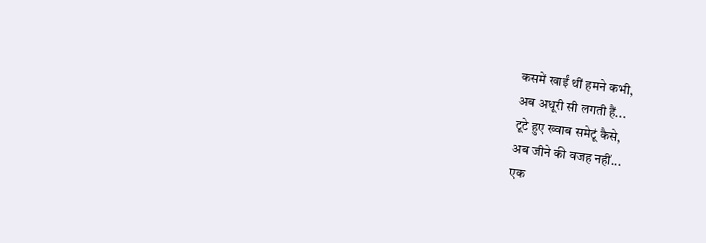कसमें खाईं थीं हमने कभी,
अब अधूरी सी लगती हैं...
टूटे हुए ख्वाब समेटूं कैसे,
अब जीने की वजह नहीं...
एक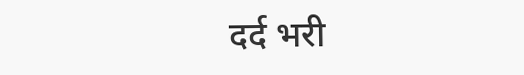दर्द भरी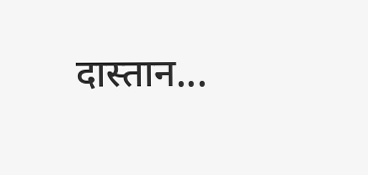दास्तान...